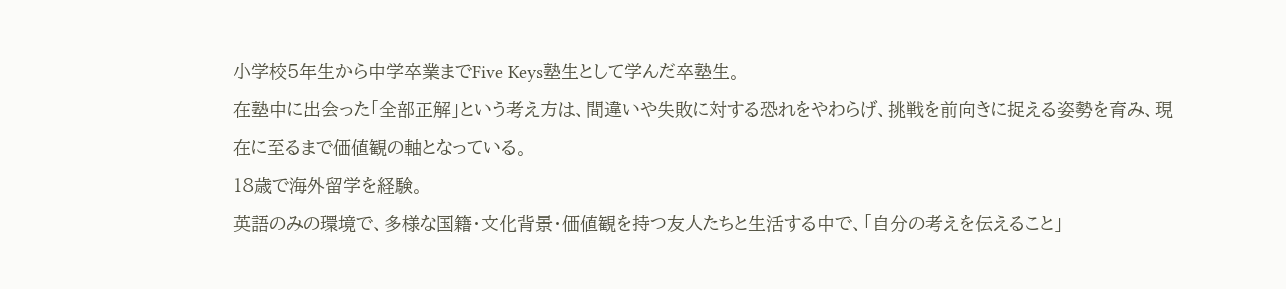小学校5年生から中学卒業までFive Keys塾生として学んだ卒塾生。
在塾中に出会った「全部正解」という考え方は、間違いや失敗に対する恐れをやわらげ、挑戦を前向きに捉える姿勢を育み、現在に至るまで価値観の軸となっている。
18歳で海外留学を経験。
英語のみの環境で、多様な国籍・文化背景・価値観を持つ友人たちと生活する中で、「自分の考えを伝えること」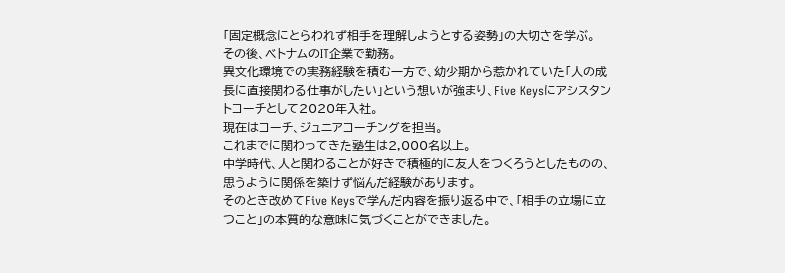「固定概念にとらわれず相手を理解しようとする姿勢」の大切さを学ぶ。
その後、ベトナムのIT企業で勤務。
異文化環境での実務経験を積む一方で、幼少期から惹かれていた「人の成長に直接関わる仕事がしたい」という想いが強まり、Five Keysにアシスタントコーチとして2020年入社。
現在はコーチ、ジュニアコーチングを担当。
これまでに関わってきた塾生は2,000名以上。
中学時代、人と関わることが好きで積極的に友人をつくろうとしたものの、思うように関係を築けず悩んだ経験があります。
そのとき改めてFive Keysで学んだ内容を振り返る中で、「相手の立場に立つこと」の本質的な意味に気づくことができました。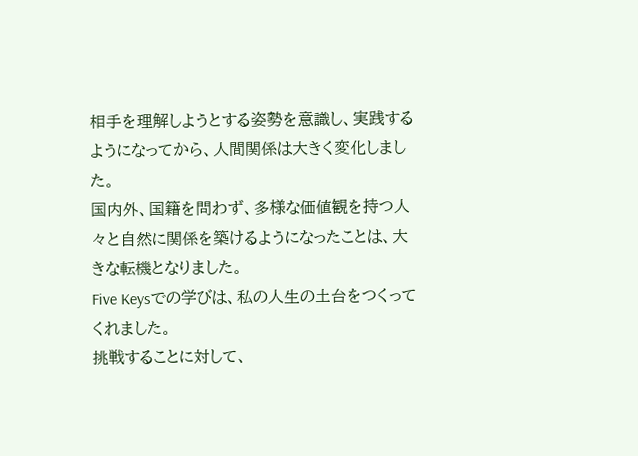相手を理解しようとする姿勢を意識し、実践するようになってから、人間関係は大きく変化しました。
国内外、国籍を問わず、多様な価値観を持つ人々と自然に関係を築けるようになったことは、大きな転機となりました。
Five Keysでの学びは、私の人生の土台をつくってくれました。
挑戦することに対して、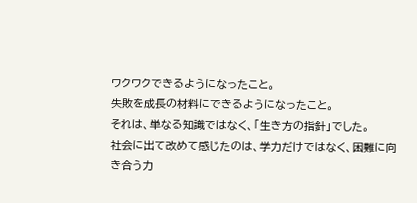ワクワクできるようになったこと。
失敗を成長の材料にできるようになったこと。
それは、単なる知識ではなく、「生き方の指針」でした。
社会に出て改めて感じたのは、学力だけではなく、困難に向き合う力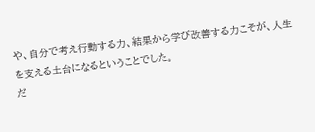や、自分で考え行動する力、結果から学び改善する力こそが、人生を支える土台になるということでした。
だ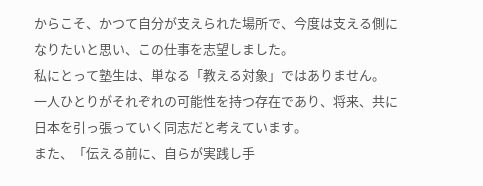からこそ、かつて自分が支えられた場所で、今度は支える側になりたいと思い、この仕事を志望しました。
私にとって塾生は、単なる「教える対象」ではありません。
一人ひとりがそれぞれの可能性を持つ存在であり、将来、共に日本を引っ張っていく同志だと考えています。
また、「伝える前に、自らが実践し手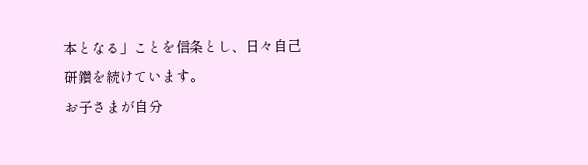本となる」ことを信条とし、日々自己研鑽を続けています。
お子さまが自分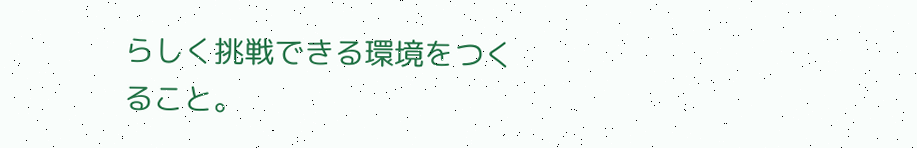らしく挑戦できる環境をつくること。